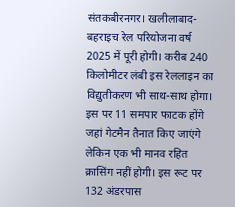संतकबीरनगर। खलीलाबाद-बहराइच रेल परियोजना वर्ष 2025 में पूरी होगी। करीब 240 किलोमीटर लंबी इस रेललाइन का विद्युतीकरण भी साथ-साथ होगा। इस पर 11 समपार फाटक होंगे जहां गेटमैन तैनात किए जाएंगे लेकिन एक भी मानव रहित क्रासिंग नहीं होगी। इस रूट पर 132 अंडरपास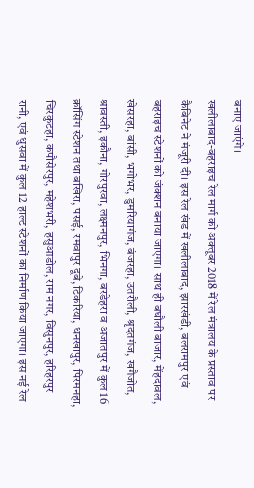बनाए जाएंगे।
खलीलाबाद-बहराइच रेल मार्ग को अक्तूबर 2018 में रेल मंत्रालय के प्रस्ताव पर कैबिनेट ने मंजूरी दी। इस रेल खंड में खलीलाबाद, झारखंडी, बलरामपुर एवं बहराइच स्टेशनों को जंक्शन बनाया जाएगा। साथ ही बघौली बाजार, मेंहदावल, खेसरहा, बांसी, भगोभर, डुमरियागंज, बंजरहा, उतरौली, श्रृदतगंज, खगैजोत, श्रावस्ती, इकौना, गोरपुरवा, लक्ष्मनपुर, भिनगा, बरडेहरा व अजातपुर में कुल 16 क्रॉसिंग स्टेशन तथा बखिरा, पसई, रमवापुर दूबे, टिकरिया, धनखापुर, पिरमनहा, चिरकुटहा, कपौसेरपुर, महेशभरी, हसुआडोल, राम नगर, विसुनपुर, हरिहरपुर रानी, एवं धुसवा में कुल 12 हाल्ट स्टेशनों का निर्माण किया जाएगा। इस नई रेल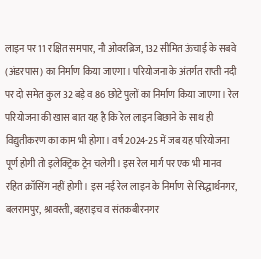लाइन पर 11 रक्षित समपार, नौ ओवरब्रिज, 132 सीमित ऊंचाई के सबवे (अंडरपास) का निर्माण किया जाएगा। परियोजना के अंतर्गत राप्ती नदी पर दो समेत कुल 32 बड़े व 86 छोटे पुलों का निर्माण किया जाएगा। रेल परियोजना की खास बात यह है कि रेल लाइन बिछाने के साथ ही विद्युतीकरण का काम भी होगा। वर्ष 2024-25 में जब यह परियोजना पूर्ण होगी तो इलेक्ट्रिक ट्रेन चलेगी। इस रेल मार्ग पर एक भी मानव रहित क्रॉसिंग नहीं होगी। इस नई रेल लाइन के निर्माण से सिद्धार्थनगर, बलरामपुर, श्रावस्ती, बहराइच व संतकबीरनगर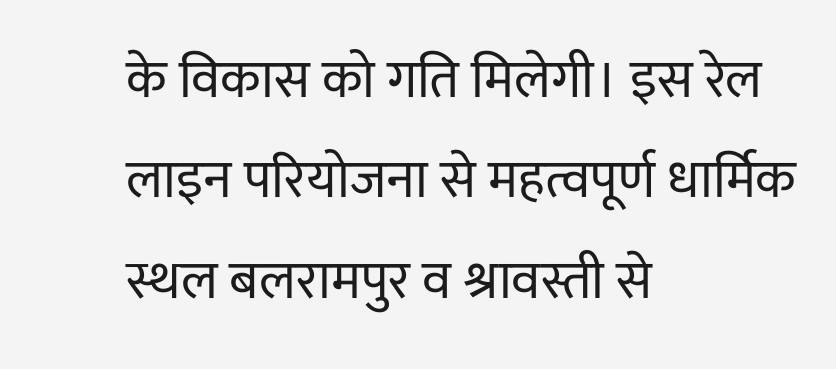के विकास को गति मिलेगी। इस रेल लाइन परियोजना से महत्वपूर्ण धार्मिक स्थल बलरामपुर व श्रावस्ती से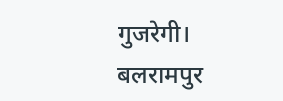गुजरेगी। बलरामपुर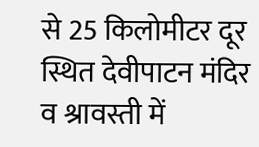से 25 किलोमीटर दूर स्थित देवीपाटन मंदिर व श्रावस्ती में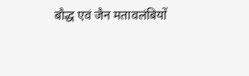बौद्ध एवं जैन मतावलंबियों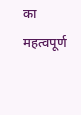का महत्वपूर्ण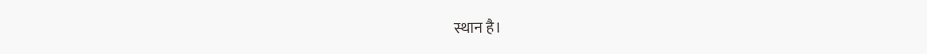स्थान है।